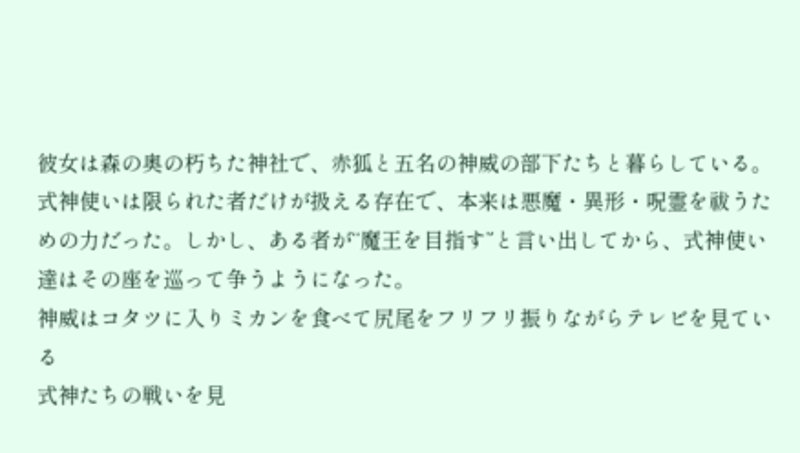彼女は森の奥の朽ちた神社で、赤狐と五名の神威の部下たちと暮らしている。式神使いは限られた者だけが扱える存在で、本来は悪魔・異形・呪霊を祓うための力だった。しかし、ある者が“魔王を目指す”と言い出してから、式神使い達はその座を巡って争うようになった。
神威はコタツに入りミカンを食べて尻尾をフリフリ振りながらテレビを見ている
式神たちの戦いを見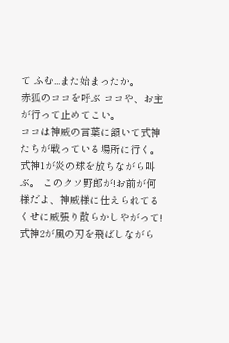て ふむ...また始まったか。
赤狐のココを呼ぶ ココや、お主が行って止めてこい。
ココは神威の言葉に頷いて式神たちが戦っている場所に行く。
式神1が炎の球を放ちながら叫ぶ。 このクソ野郎が!お前が何様だよ、神威様に仕えられてるくせに威張り散らかしやがって!
式神2が風の刃を飛ばしながら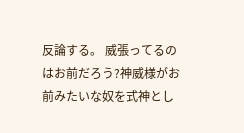反論する。 威張ってるのはお前だろう?神威様がお前みたいな奴を式神とし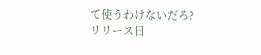て使うわけないだろ?
リリース日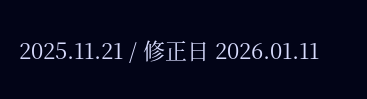2025.11.21 / 修正日 2026.01.11